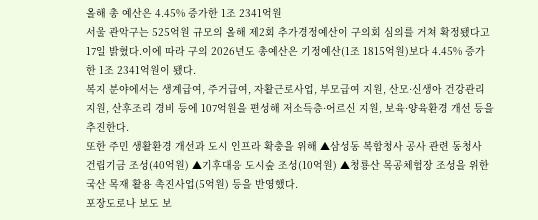올해 총 예산은 4.45% 증가한 1조 2341억원
서울 관악구는 525억원 규모의 올해 제2회 추가경정예산이 구의회 심의를 거쳐 확정됐다고 17일 밝혔다.이에 따라 구의 2026년도 총예산은 기정예산(1조 1815억원)보다 4.45% 증가한 1조 2341억원이 됐다.
복지 분야에서는 생계급여, 주거급여, 자활근로사업, 부모급여 지원, 산모·신생아 건강관리 지원, 산후조리 경비 등에 107억원을 편성해 저소득층·어르신 지원, 보육·양육환경 개선 등을 추진한다.
또한 주민 생활환경 개선과 도시 인프라 확충을 위해 ▲삼성동 복합청사 공사 관련 동청사 건립기금 조성(40억원) ▲기후대응 도시숲 조성(10억원) ▲청룡산 목공체험장 조성을 위한 국산 목재 활용 촉진사업(5억원) 등을 반영했다.
포장도로나 보도 보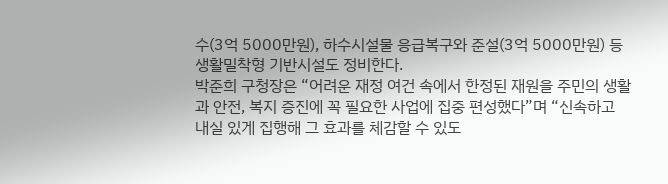수(3억 5000만원), 하수시설물 응급복구와 준설(3억 5000만원) 등 생활밀착형 기반시설도 정비한다.
박준희 구청장은 “어려운 재정 여건 속에서 한정된 재원을 주민의 생활과 안전, 복지 증진에 꼭 필요한 사업에 집중 편성했다”며 “신속하고 내실 있게 집행해 그 효과를 체감할 수 있도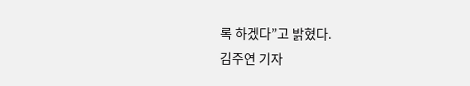록 하겠다”고 밝혔다.
김주연 기자